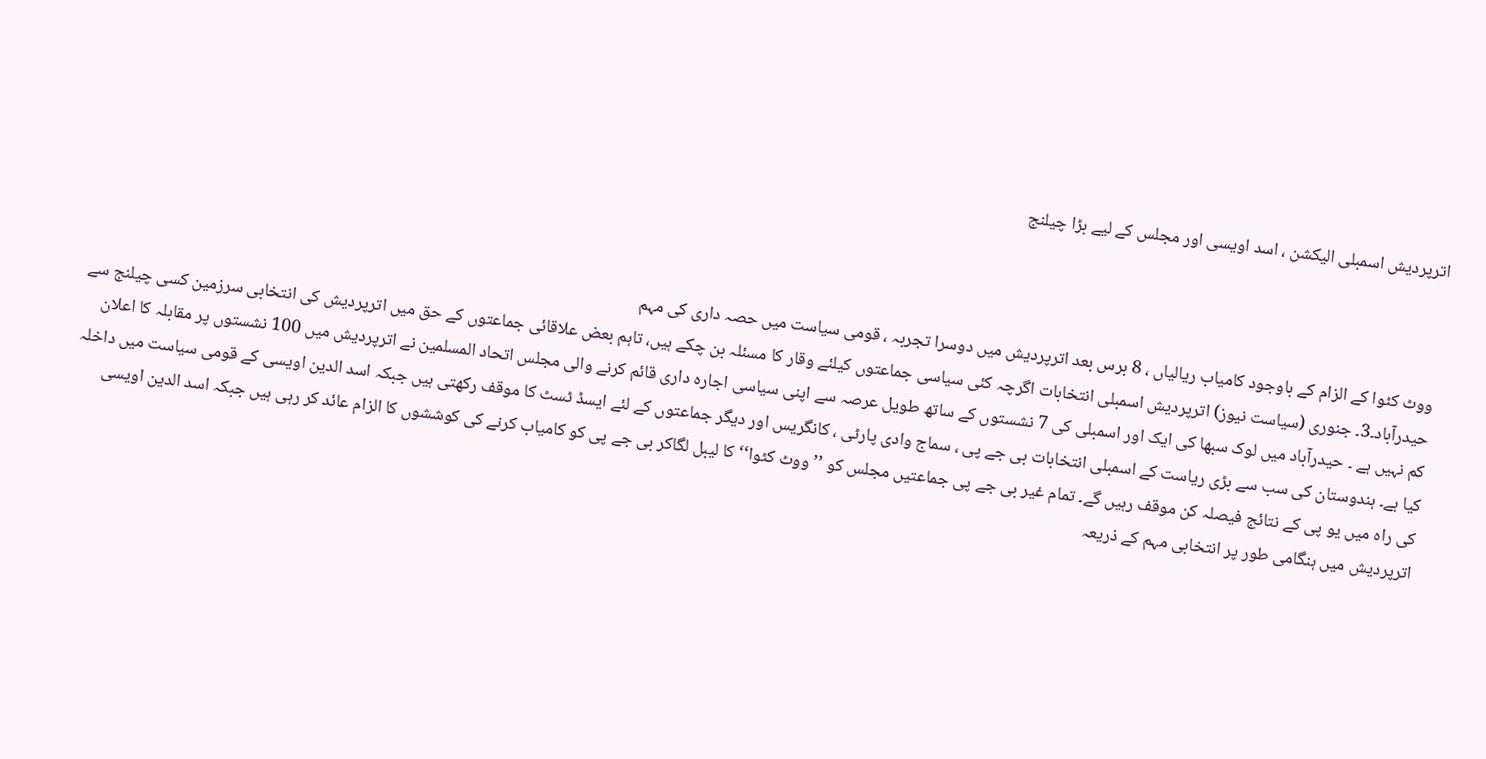اترپردیش اسمبلی الیکشن ، اسد اویسی اور مجلس کے لیے بڑا چیلنج



ووٹ کٹوا کے الزام کے باوجود کامیاب ریالیاں ، 8 برس بعد اترپردیش میں دوسرا تجربہ ، قومی سیاست میں حصہ داری کی مہم
حیدرآباد۔3۔ جنوری (سیاست نیوز) اترپردیش اسمبلی انتخابات اگرچہ کئی سیاسی جماعتوں کیلئے وقار کا مسئلہ بن چکے ہیں، تاہم بعض علاقائی جماعتوں کے حق میں اترپردیش کی انتخابی سرزمین کسی چیلنج سے کم نہیں ہے ۔ حیدرآباد میں لوک سبھا کی ایک اور اسمبلی کی 7 نشستوں کے ساتھ طویل عرصہ سے اپنی سیاسی اجارہ داری قائم کرنے والی مجلس اتحاد المسلمین نے اترپردیش میں 100 نشستوں پر مقابلہ کا اعلان کیا ہے۔ ہندوستان کی سب سے بڑی ریاست کے اسمبلی انتخابات بی جے پی ، سماج وادی پارٹی ، کانگریس اور دیگر جماعتوں کے لئے ایسڈ ٹسٹ کا موقف رکھتی ہیں جبکہ اسد الدین اویسی کے قومی سیاست میں داخلہ کی راہ میں یو پی کے نتائج فیصلہ کن موقف رہیں گے۔ تمام غیر بی جے پی جماعتیں مجلس کو ’’ووٹ کٹوا‘‘ کا لیبل لگاکر بی جے پی کو کامیاب کرنے کی کوششوں کا الزام عائد کر رہی ہیں جبکہ اسد الدین اویسی اترپردیش میں ہنگامی طور پر انتخابی مہم کے ذریعہ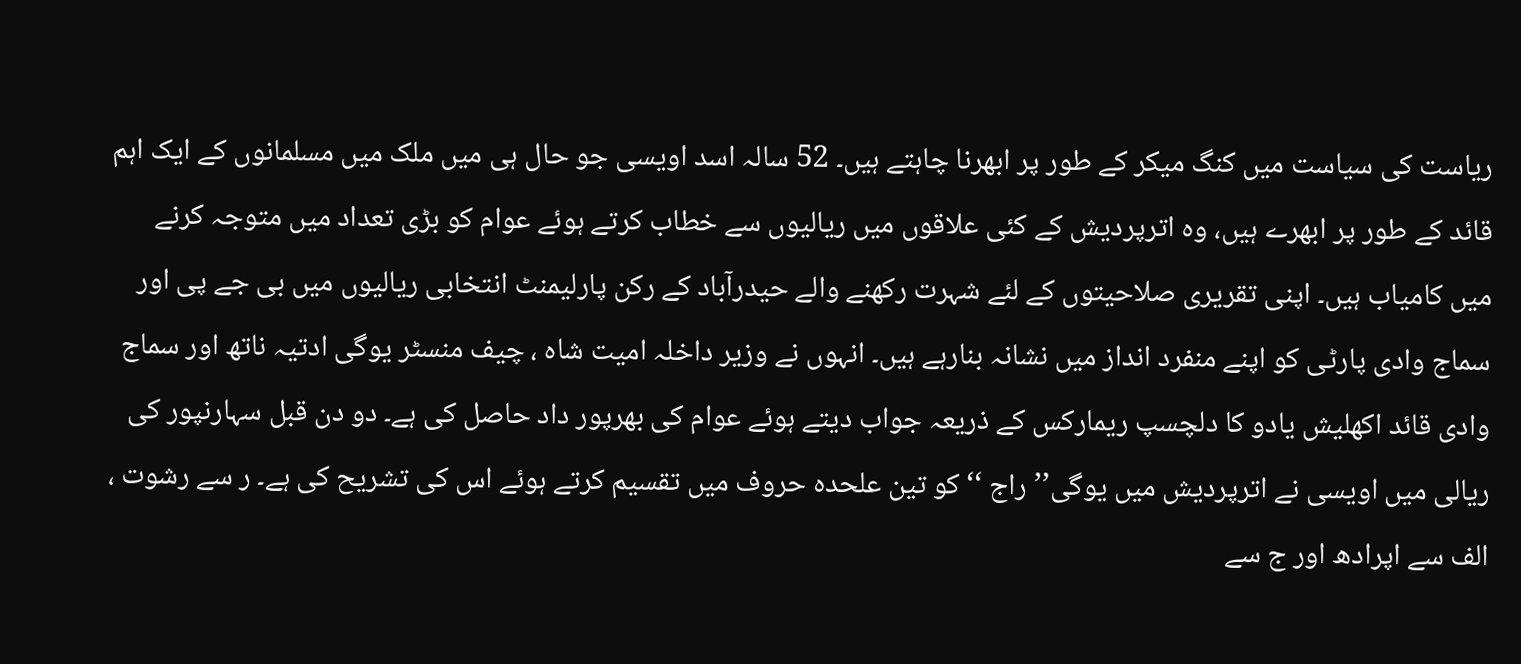ریاست کی سیاست میں کنگ میکر کے طور پر ابھرنا چاہتے ہیں۔ 52 سالہ اسد اویسی جو حال ہی میں ملک میں مسلمانوں کے ایک اہم قائد کے طور پر ابھرے ہیں، وہ اترپردیش کے کئی علاقوں میں ریالیوں سے خطاب کرتے ہوئے عوام کو بڑی تعداد میں متوجہ کرنے میں کامیاب ہیں۔ اپنی تقریری صلاحیتوں کے لئے شہرت رکھنے والے حیدرآباد کے رکن پارلیمنٹ انتخابی ریالیوں میں بی جے پی اور سماج وادی پارٹی کو اپنے منفرد انداز میں نشانہ بنارہے ہیں۔ انہوں نے وزیر داخلہ امیت شاہ ، چیف منسٹر یوگی ادتیہ ناتھ اور سماج وادی قائد اکھلیش یادو کا دلچسپ ریمارکس کے ذریعہ جواب دیتے ہوئے عوام کی بھرپور داد حاصل کی ہے۔ دو دن قبل سہارنپور کی ریالی میں اویسی نے اترپردیش میں یوگی’’ راج ‘‘ کو تین علحدہ حروف میں تقسیم کرتے ہوئے اس کی تشریح کی ہے۔ ر سے رشوت ، الف سے اپرادھ اور ج سے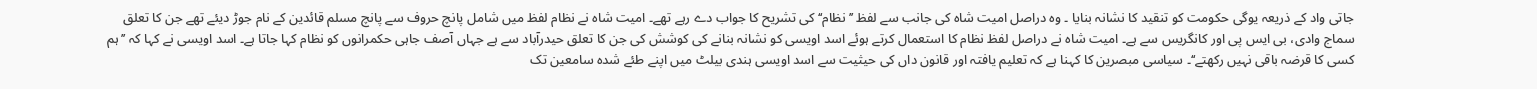جاتی واد کے ذریعہ یوگی حکومت کو تنقید کا نشانہ بنایا ۔ وہ دراصل امیت شاہ کی جانب سے لفظ ’’نظام‘‘ کی تشریح کا جواب دے رہے تھے۔ امیت شاہ نے نظام لفظ میں شامل پانچ حروف سے پانچ مسلم قائدین کے نام جوڑ دیئے تھے جن کا تعلق سماج وادی، بی ایس پی اور کانگریس سے ہے۔ امیت شاہ نے دراصل لفظ نظام کا استعمال کرتے ہوئے اسد اویسی کو نشانہ بنانے کی کوشش کی جن کا تعلق حیدرآباد سے ہے جہاں آصف جاہی حکمرانوں کو نظام کہا جاتا ہے۔ اسد اویسی نے کہا کہ ’’ہم کسی کا قرضہ باقی نہیں رکھتے‘‘۔ سیاسی مبصرین کا کہنا ہے کہ تعلیم یافتہ اور قانون داں کی حیثیت سے اسد اویسی ہندی بیلٹ میں اپنے طئے شدہ سامعین تک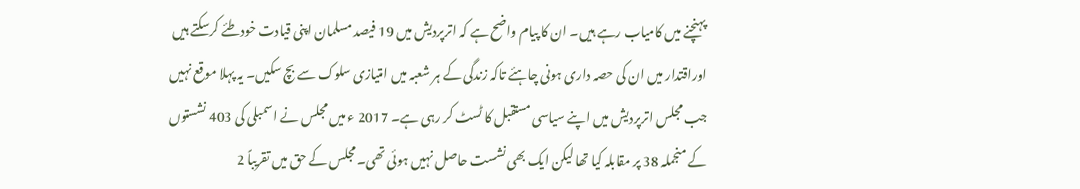پہنچنے میں کامیاب رہے ہیں۔ ان کا پیام واضح ہے کہ اترپردیش میں 19 فیصد مسلمان اپنی قیادت خود طئے کرسکتے ہیں اوراقتدار میں ان کی حصہ داری ہونی چاہئے تاکہ زندگی کے ہر شعبہ میں امتیازی سلوک سے بچ سکیں۔ یہ پہلا موقع نہیں جب مجلس اترپردیش میں اپنے سیاسی مستقبل کا ٹسٹ کر رہی ہے۔ 2017 ء میں مجلس نے اسمبلی کی 403 نشستوں کے منجملہ 38 پر مقابلہ کیا تھا لیکن ایک بھی نشست حاصل نہیں ہوئی تھی۔ مجلس کے حق میں تقریباً 2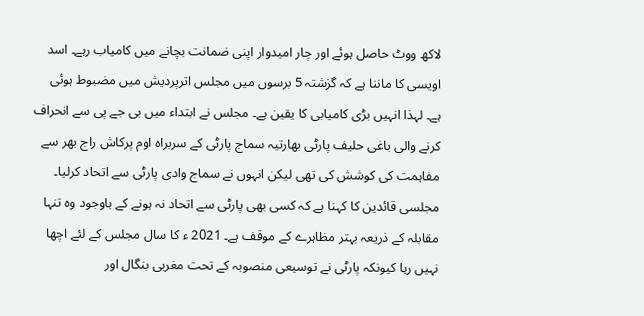لاکھ ووٹ حاصل ہوئے اور چار امیدوار اپنی ضمانت بچانے میں کامیاب رہے۔ اسد اویسی کا ماننا ہے کہ گزشتہ 5 برسوں میں مجلس اترپردیش میں مضبوط ہوئی ہے۔ لہذا انہیں بڑی کامیابی کا یقین ہے۔ مجلس نے ابتداء میں بی جے پی سے انحراف کرنے والی باغی حلیف پارٹی بھارتیہ سماج پارٹی کے سربراہ اوم پرکاش راج بھر سے مفاہمت کی کوشش کی تھی لیکن انہوں نے سماج وادی پارٹی سے اتحاد کرلیا۔ مجلسی قائدین کا کہنا ہے کہ کسی بھی پارٹی سے اتحاد نہ ہونے کے باوجود وہ تنہا مقابلہ کے ذریعہ بہتر مظاہرے کے موقف ہے۔ 2021 ء کا سال مجلس کے لئے اچھا نہیں رہا کیونکہ پارٹی نے توسیعی منصوبہ کے تحت مغربی بنگال اور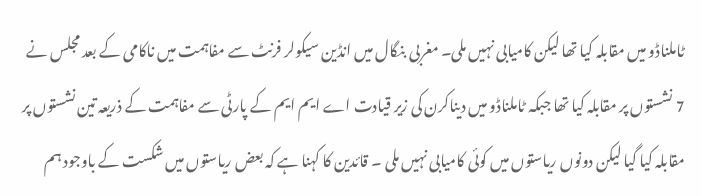ٹاملناڈو میں مقابلہ کیا تھا لیکن کامیابی نہیں ملی۔ مغربی بنگال میں انڈین سیکولر فرنٹ سے مفاہمت میں ناکامی کے بعد مجلس نے 7 نشستوں پر مقابلہ کیا تھا جبکہ ٹاملناڈو میں دیناکرن کی زیر قیادت اے ایم ایم کے پارٹی سے مفاہمت کے ذریعہ تین نشستوں پر مقابلہ کیا گیا لیکن دونوں ریاستوں میں کوئی کامیابی نہیں ملی ۔ قائدین کا کہنا ہے کہ بعض ریاستوں میں شکست کے باوجود ہم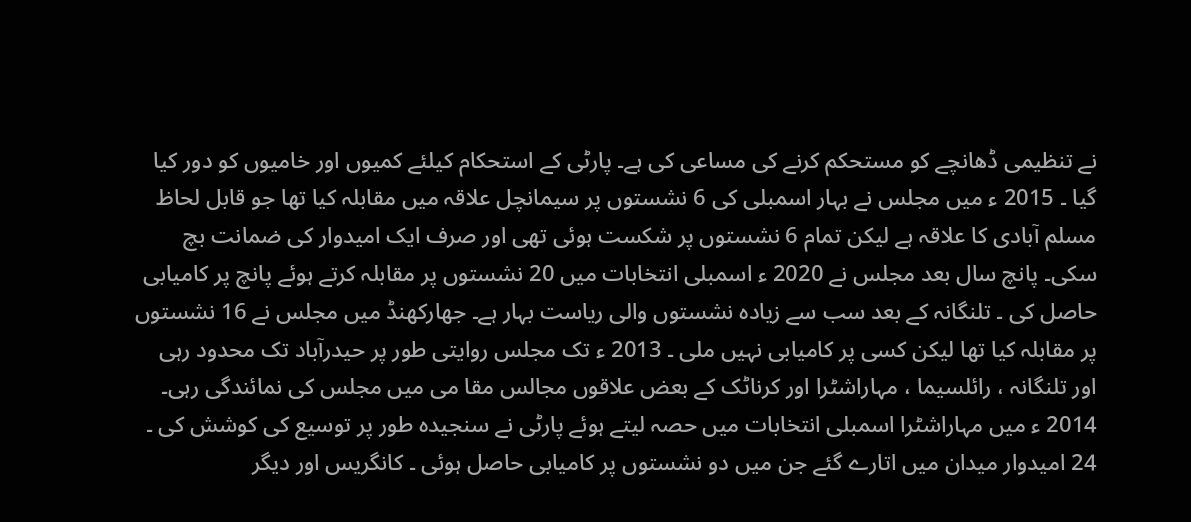نے تنظیمی ڈھانچے کو مستحکم کرنے کی مساعی کی ہے۔ پارٹی کے استحکام کیلئے کمیوں اور خامیوں کو دور کیا گیا ۔ 2015 ء میں مجلس نے بہار اسمبلی کی 6 نشستوں پر سیمانچل علاقہ میں مقابلہ کیا تھا جو قابل لحاظ مسلم آبادی کا علاقہ ہے لیکن تمام 6 نشستوں پر شکست ہوئی تھی اور صرف ایک امیدوار کی ضمانت بچ سکی۔ پانچ سال بعد مجلس نے 2020 ء اسمبلی انتخابات میں 20 نشستوں پر مقابلہ کرتے ہوئے پانچ پر کامیابی حاصل کی ۔ تلنگانہ کے بعد سب سے زیادہ نشستوں والی ریاست بہار ہے۔ جھارکھنڈ میں مجلس نے 16 نشستوں پر مقابلہ کیا تھا لیکن کسی پر کامیابی نہیں ملی ۔ 2013 ء تک مجلس روایتی طور پر حیدرآباد تک محدود رہی اور تلنگانہ ، رائلسیما ، مہاراشٹرا اور کرناٹک کے بعض علاقوں مجالس مقا می میں مجلس کی نمائندگی رہی۔ 2014 ء میں مہاراشٹرا اسمبلی انتخابات میں حصہ لیتے ہوئے پارٹی نے سنجیدہ طور پر توسیع کی کوشش کی ۔ 24 امیدوار میدان میں اتارے گئے جن میں دو نشستوں پر کامیابی حاصل ہوئی ۔ کانگریس اور دیگر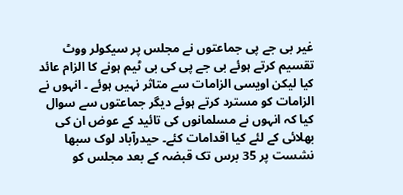غیر بی جے پی جماعتوں نے مجلس پر سیکولر ووٹ تقسیم کرتے ہوئے بی جے پی کی بی ٹیم ہونے کا الزام عائد کیا لیکن اویسی الزامات سے متاثر نہیں ہوئے ۔ انہوں نے الزامات کو مسترد کرتے ہوئے دیگر جماعتوں سے سوال کیا کہ انہوں نے مسلمانوں کی تائید کے عوض ان کی بھلائی کے لئے کیا اقدامات کئے۔ حیدرآباد لوک سبھا نشست پر 35 برس تک قبضہ کے بعد مجلس کو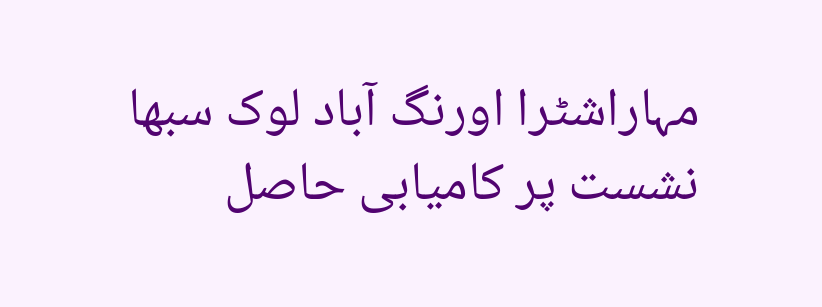مہاراشٹرا اورنگ آباد لوک سبھا نشست پر کامیابی حاصل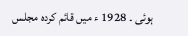ہوئی ۔ 1928 ء میں قائم کردہ مجلس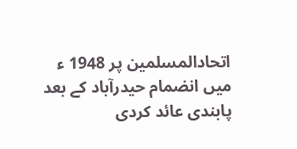اتحادالمسلمین پر 1948 ء میں انضمام حیدرآباد کے بعد پابندی عائد کردی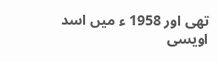تھی اور 1958 ء میں اسد اویسی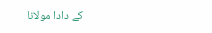کے دادا مولانا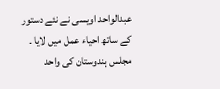عبدالواحد اویسی نے نئے دستور کے ساتھ احیاء عمل میں لایا ۔ مجلس ہندوستان کی واحد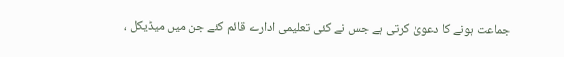جماعت ہونے کا دعویٰ کرتی ہے جس نے کئی تعلیمی ادارے قائم کئے جن میں میڈیکل ،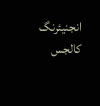انجنیئرنگ کالجس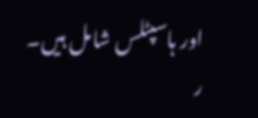اور ہاسپٹلس شامل ہیں۔ ر